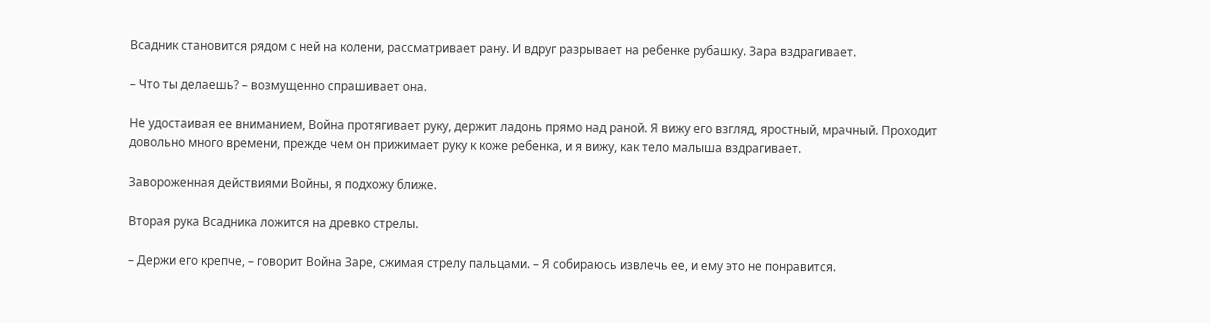Всадник становится рядом с ней на колени, рассматривает рану. И вдруг разрывает на ребенке рубашку. Зара вздрагивает.

– Что ты делаешь? – возмущенно спрашивает она.

Не удостаивая ее вниманием, Война протягивает руку, держит ладонь прямо над раной. Я вижу его взгляд, яростный, мрачный. Проходит довольно много времени, прежде чем он прижимает руку к коже ребенка, и я вижу, как тело малыша вздрагивает.

Завороженная действиями Войны, я подхожу ближе.

Вторая рука Всадника ложится на древко стрелы.

– Держи его крепче, – говорит Война Заре, сжимая стрелу пальцами. – Я собираюсь извлечь ее, и ему это не понравится.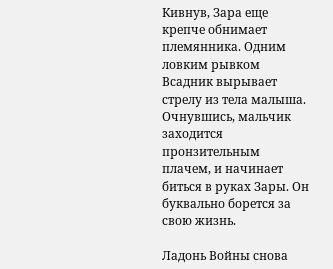Кивнув, Зара еще крепче обнимает племянника. Одним ловким рывком Всадник вырывает стрелу из тела малыша. Очнувшись, мальчик заходится пронзительным плачем, и начинает биться в руках Зары. Он буквально борется за свою жизнь.

Ладонь Войны снова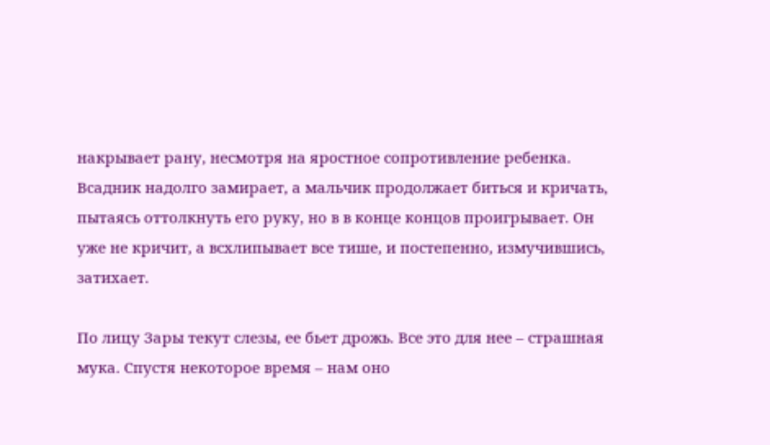накрывает рану, несмотря на яростное сопротивление ребенка. Всадник надолго замирает, а мальчик продолжает биться и кричать, пытаясь оттолкнуть его руку, но в в конце концов проигрывает. Он уже не кричит, а всхлипывает все тише, и постепенно, измучившись, затихает.

По лицу Зары текут слезы, ее бьет дрожь. Все это для нее – страшная мука. Спустя некоторое время – нам оно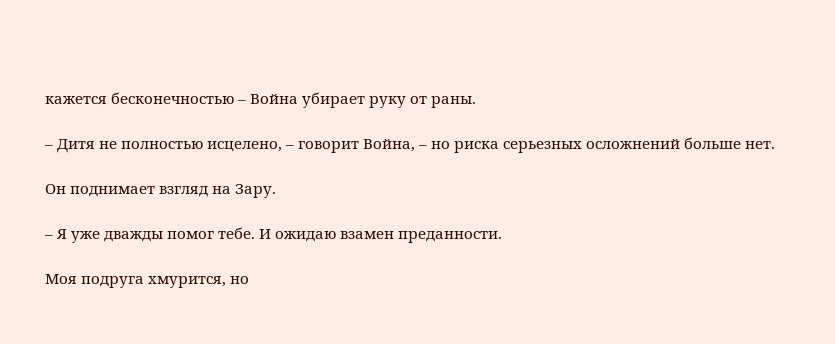кажется бесконечностью – Война убирает руку от раны.

– Дитя не полностью исцелено, – говорит Война, – но риска серьезных осложнений больше нет.

Он поднимает взгляд на Зару.

– Я уже дважды помог тебе. И ожидаю взамен преданности.

Моя подруга хмурится, но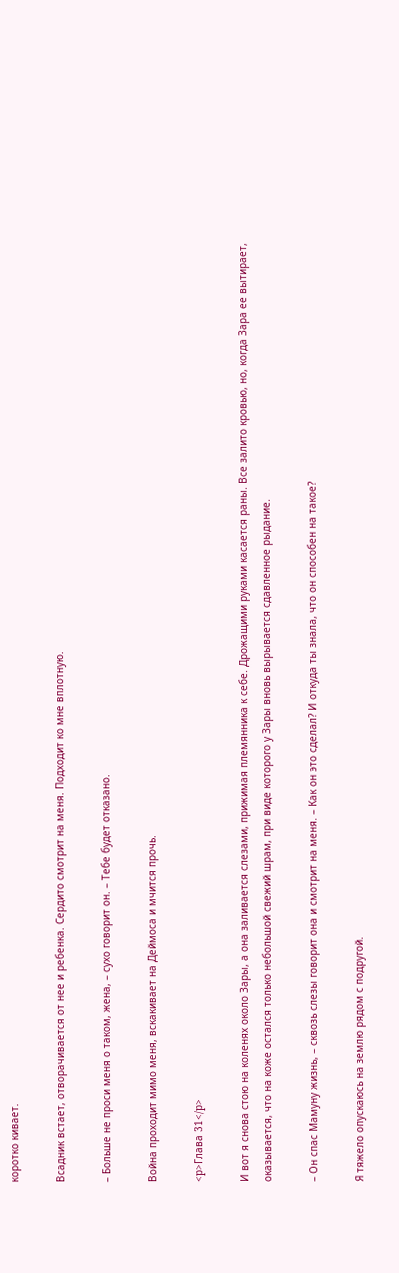коротко кивает.

Всадник встает, отворачивается от нее и ребенка. Сердито смотрит на меня. Подходит ко мне вплотную.

– Больше не проси меня о таком, жена, – сухо говорит он. – Тебе будет отказано.

Война проходит мимо меня, вскакивает на Деймоса и мчится прочь.

<p>Глава 31</p>

И вот я снова стою на коленях около Зары, а она заливается слезами, прижимая племянника к себе. Дрожащими руками касается раны. Все залито кровью, но, когда Зара ее вытирает, оказывается, что на коже остался только небольшой свежий шрам, при виде которого у Зары вновь вырывается сдавленное рыдание.

– Он спас Мамуну жизнь, – сквозь слезы говорит она и смотрит на меня. – Как он это сделал? И откуда ты знала, что он способен на такое?

Я тяжело опускаюсь на землю рядом с подругой.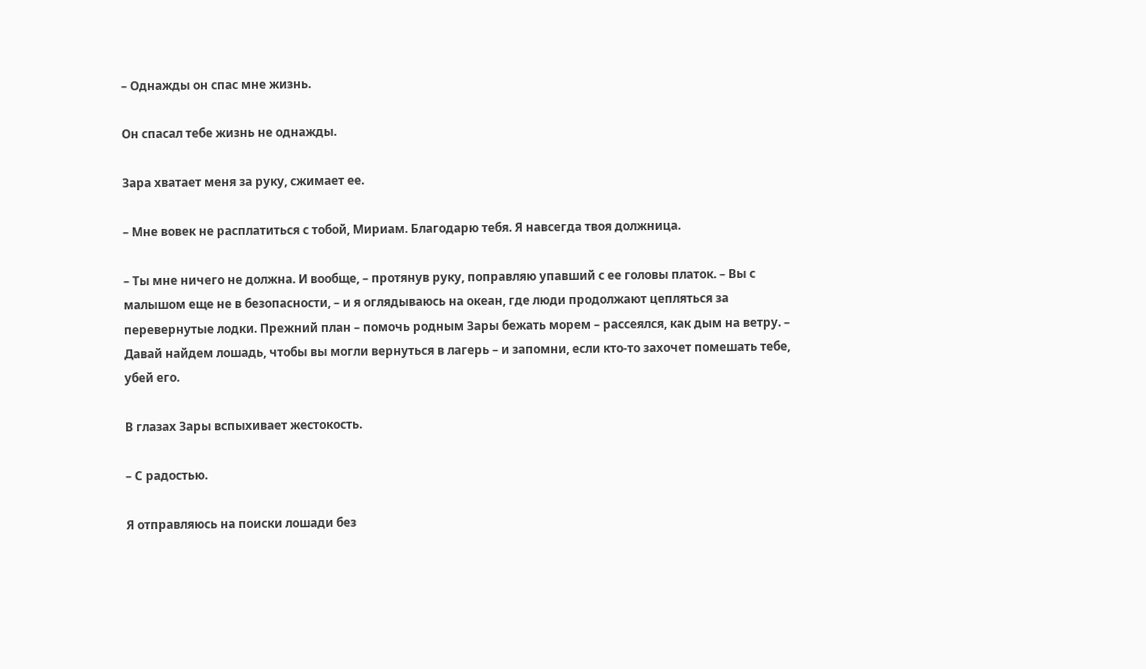– Однажды он спас мне жизнь.

Он спасал тебе жизнь не однажды.

Зара хватает меня за руку, сжимает ее.

– Мне вовек не расплатиться с тобой, Мириам. Благодарю тебя. Я навсегда твоя должница.

– Ты мне ничего не должна. И вообще, – протянув руку, поправляю упавший с ее головы платок. – Вы с малышом еще не в безопасности, – и я оглядываюсь на океан, где люди продолжают цепляться за перевернутые лодки. Прежний план – помочь родным Зары бежать морем – рассеялся, как дым на ветру. – Давай найдем лошадь, чтобы вы могли вернуться в лагерь – и запомни, если кто-то захочет помешать тебе, убей его.

В глазах Зары вспыхивает жестокость.

– С радостью.

Я отправляюсь на поиски лошади без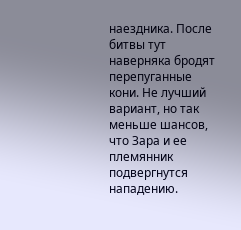наездника. После битвы тут наверняка бродят перепуганные кони. Не лучший вариант, но так меньше шансов, что Зара и ее племянник подвергнутся нападению.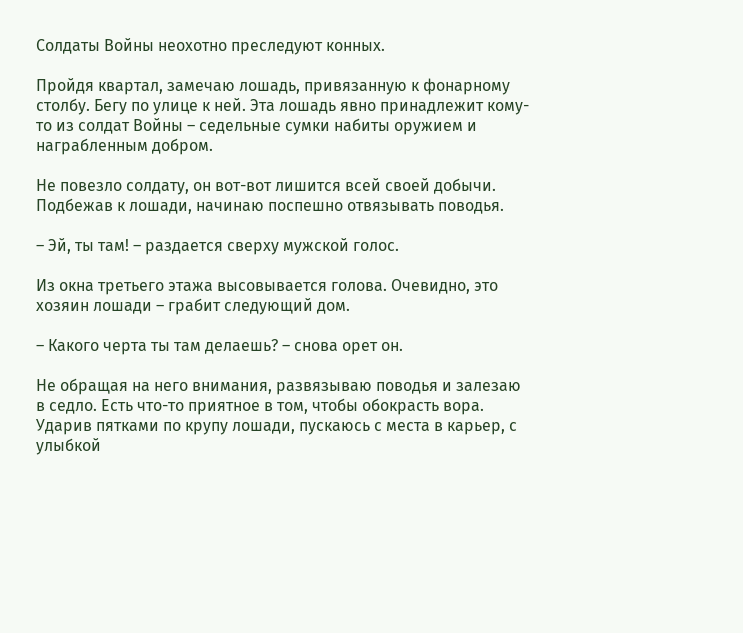Солдаты Войны неохотно преследуют конных.

Пройдя квартал, замечаю лошадь, привязанную к фонарному столбу. Бегу по улице к ней. Эта лошадь явно принадлежит кому-то из солдат Войны – седельные сумки набиты оружием и награбленным добром.

Не повезло солдату, он вот-вот лишится всей своей добычи. Подбежав к лошади, начинаю поспешно отвязывать поводья.

– Эй, ты там! – раздается сверху мужской голос.

Из окна третьего этажа высовывается голова. Очевидно, это хозяин лошади – грабит следующий дом.

– Какого черта ты там делаешь? – снова орет он.

Не обращая на него внимания, развязываю поводья и залезаю в седло. Есть что-то приятное в том, чтобы обокрасть вора. Ударив пятками по крупу лошади, пускаюсь с места в карьер, с улыбкой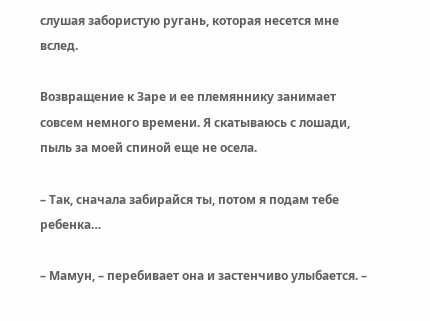слушая забористую ругань, которая несется мне вслед.

Возвращение к Заре и ее племяннику занимает совсем немного времени. Я скатываюсь с лошади, пыль за моей спиной еще не осела.

– Так, сначала забирайся ты, потом я подам тебе ребенка…

– Мамун, – перебивает она и застенчиво улыбается. –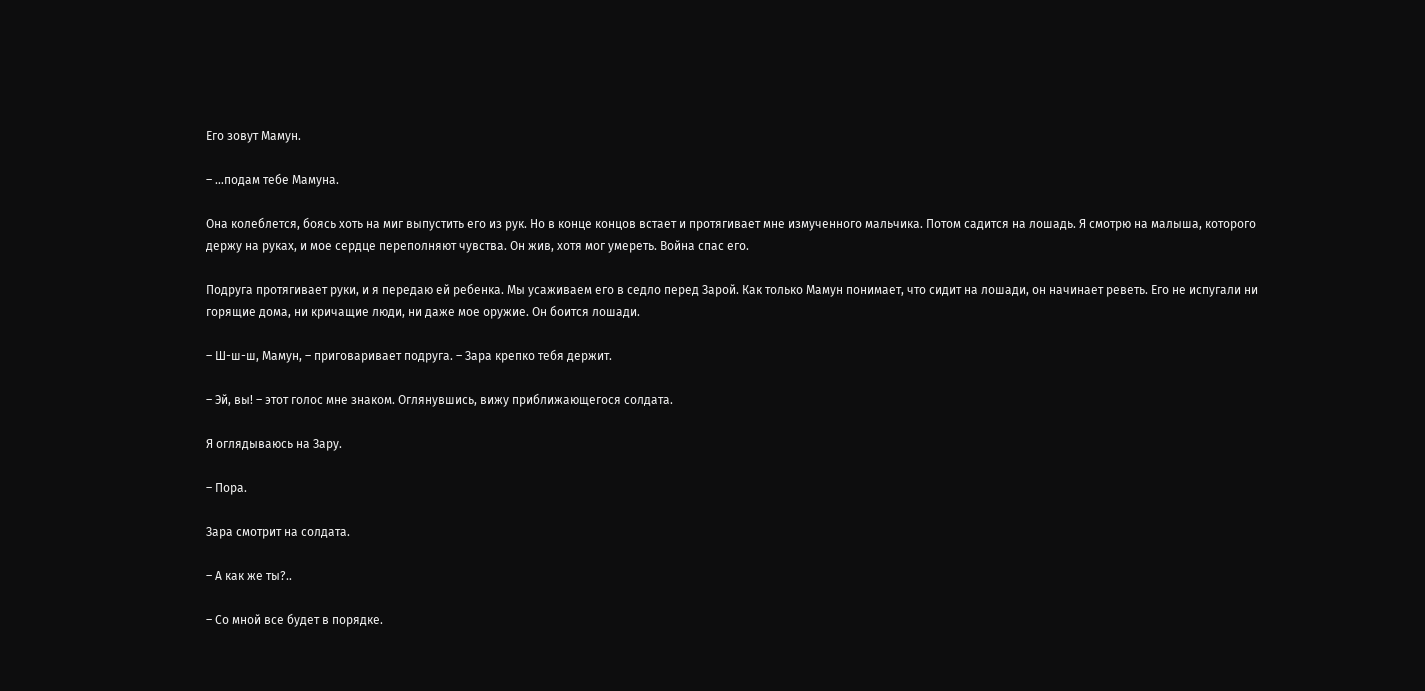Его зовут Мамун.

– …подам тебе Мамуна.

Она колеблется, боясь хоть на миг выпустить его из рук. Но в конце концов встает и протягивает мне измученного мальчика. Потом садится на лошадь. Я смотрю на малыша, которого держу на руках, и мое сердце переполняют чувства. Он жив, хотя мог умереть. Война спас его.

Подруга протягивает руки, и я передаю ей ребенка. Мы усаживаем его в седло перед Зарой. Как только Мамун понимает, что сидит на лошади, он начинает реветь. Его не испугали ни горящие дома, ни кричащие люди, ни даже мое оружие. Он боится лошади.

– Ш-ш-ш, Мамун, – приговаривает подруга. – Зара крепко тебя держит.

– Эй, вы! – этот голос мне знаком. Оглянувшись, вижу приближающегося солдата.

Я оглядываюсь на Зару.

– Пора.

Зара смотрит на солдата.

– А как же ты?..

– Со мной все будет в порядке.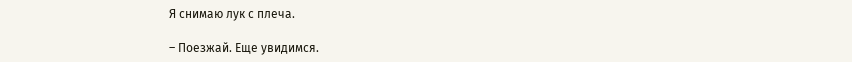Я снимаю лук с плеча.

– Поезжай. Еще увидимся.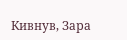Кивнув, Зара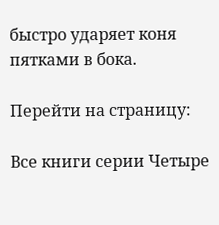быстро ударяет коня пятками в бока.

Перейти на страницу:

Все книги серии Четыре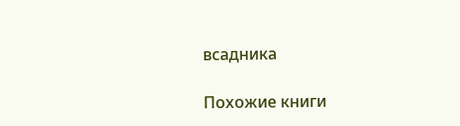всадника

Похожие книги